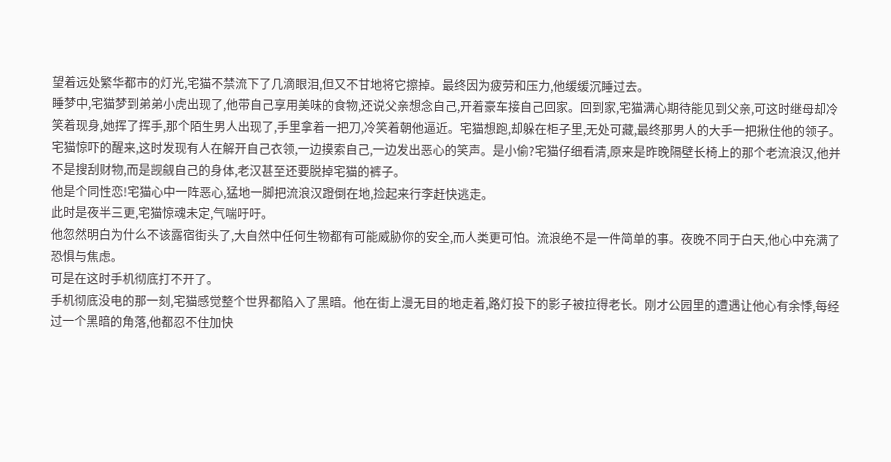望着远处繁华都市的灯光,宅猫不禁流下了几滴眼泪,但又不甘地将它擦掉。最终因为疲劳和压力,他缓缓沉睡过去。
睡梦中,宅猫梦到弟弟小虎出现了,他带自己享用美味的食物,还说父亲想念自己,开着豪车接自己回家。回到家,宅猫满心期待能见到父亲,可这时继母却冷笑着现身,她挥了挥手,那个陌生男人出现了,手里拿着一把刀,冷笑着朝他逼近。宅猫想跑,却躲在柜子里,无处可藏,最终那男人的大手一把揪住他的领子。
宅猫惊吓的醒来,这时发现有人在解开自己衣领,一边摸索自己,一边发出恶心的笑声。是小偷?宅猫仔细看清,原来是昨晚隔壁长椅上的那个老流浪汉,他并不是搜刮财物,而是觊觎自己的身体,老汉甚至还要脱掉宅猫的裤子。
他是个同性恋!宅猫心中一阵恶心,猛地一脚把流浪汉蹬倒在地,捡起来行李赶快逃走。
此时是夜半三更,宅猫惊魂未定,气喘吁吁。
他忽然明白为什么不该露宿街头了,大自然中任何生物都有可能威胁你的安全,而人类更可怕。流浪绝不是一件简单的事。夜晚不同于白天,他心中充满了恐惧与焦虑。
可是在这时手机彻底打不开了。
手机彻底没电的那一刻,宅猫感觉整个世界都陷入了黑暗。他在街上漫无目的地走着,路灯投下的影子被拉得老长。刚才公园里的遭遇让他心有余悸,每经过一个黑暗的角落,他都忍不住加快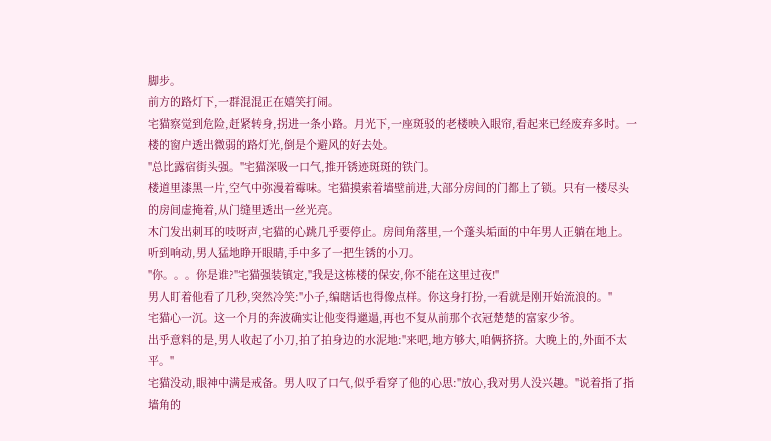脚步。
前方的路灯下,一群混混正在嬉笑打闹。
宅猫察觉到危险,赶紧转身,拐进一条小路。月光下,一座斑驳的老楼映入眼帘,看起来已经废弃多时。一楼的窗户透出微弱的路灯光,倒是个避风的好去处。
"总比露宿街头强。"宅猫深吸一口气,推开锈迹斑斑的铁门。
楼道里漆黑一片,空气中弥漫着霉味。宅猫摸索着墙壁前进,大部分房间的门都上了锁。只有一楼尽头的房间虚掩着,从门缝里透出一丝光亮。
木门发出刺耳的吱呀声,宅猫的心跳几乎要停止。房间角落里,一个蓬头垢面的中年男人正躺在地上。听到响动,男人猛地睁开眼睛,手中多了一把生锈的小刀。
"你。。。你是谁?"宅猫强装镇定,"我是这栋楼的保安,你不能在这里过夜!"
男人盯着他看了几秒,突然冷笑:"小子,编瞎话也得像点样。你这身打扮,一看就是刚开始流浪的。"
宅猫心一沉。这一个月的奔波确实让他变得邋遢,再也不复从前那个衣冠楚楚的富家少爷。
出乎意料的是,男人收起了小刀,拍了拍身边的水泥地:"来吧,地方够大,咱俩挤挤。大晚上的,外面不太平。"
宅猫没动,眼神中满是戒备。男人叹了口气,似乎看穿了他的心思:"放心,我对男人没兴趣。"说着指了指墙角的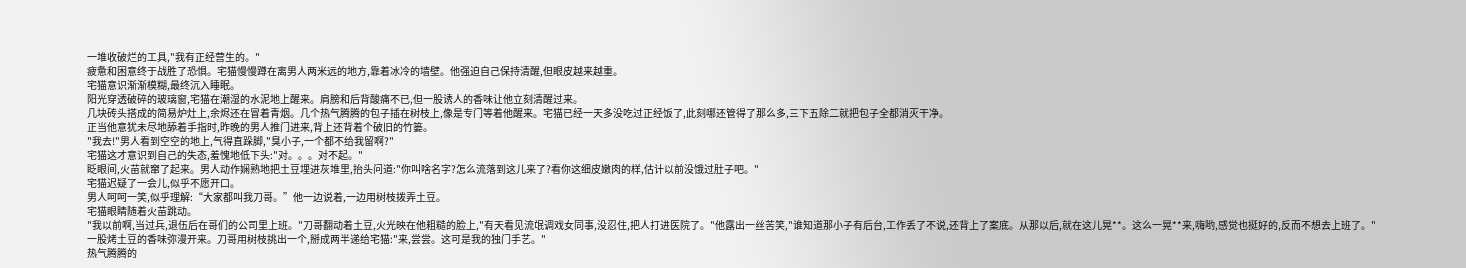一堆收破烂的工具,"我有正经营生的。"
疲惫和困意终于战胜了恐惧。宅猫慢慢蹲在离男人两米远的地方,靠着冰冷的墙壁。他强迫自己保持清醒,但眼皮越来越重。
宅猫意识渐渐模糊,最终沉入睡眠。
阳光穿透破碎的玻璃窗,宅猫在潮湿的水泥地上醒来。肩膀和后背酸痛不已,但一股诱人的香味让他立刻清醒过来。
几块砖头搭成的简易炉灶上,余烬还在冒着青烟。几个热气腾腾的包子插在树枝上,像是专门等着他醒来。宅猫已经一天多没吃过正经饭了,此刻哪还管得了那么多,三下五除二就把包子全都消灭干净。
正当他意犹未尽地舔着手指时,昨晚的男人推门进来,背上还背着个破旧的竹篓。
"我去!"男人看到空空的地上,气得直跺脚,"臭小子,一个都不给我留啊?"
宅猫这才意识到自己的失态,羞愧地低下头:"对。。。对不起。"
眨眼间,火苗就窜了起来。男人动作娴熟地把土豆埋进灰堆里,抬头问道:"你叫啥名字?怎么流落到这儿来了?看你这细皮嫩肉的样,估计以前没饿过肚子吧。"
宅猫迟疑了一会儿,似乎不愿开口。
男人呵呵一笑,似乎理解:“大家都叫我刀哥。”他一边说着,一边用树枝拨弄土豆。
宅猫眼睛随着火苗跳动。
"我以前啊,当过兵,退伍后在哥们的公司里上班。"刀哥翻动着土豆,火光映在他粗糙的脸上,"有天看见流氓调戏女同事,没忍住,把人打进医院了。"他露出一丝苦笑,"谁知道那小子有后台,工作丢了不说,还背上了案底。从那以后,就在这儿晃**。这么一晃**来,嗨哟,感觉也挺好的,反而不想去上班了。"
一股烤土豆的香味弥漫开来。刀哥用树枝挑出一个,掰成两半递给宅猫:"来,尝尝。这可是我的独门手艺。"
热气腾腾的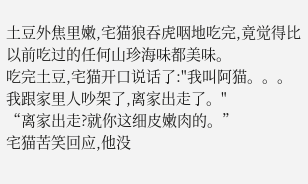土豆外焦里嫩,宅猫狼吞虎咽地吃完,竟觉得比以前吃过的任何山珍海味都美味。
吃完土豆,宅猫开口说话了:"我叫阿猫。。。我跟家里人吵架了,离家出走了。"
“离家出走?就你这细皮嫩肉的。”
宅猫苦笑回应,他没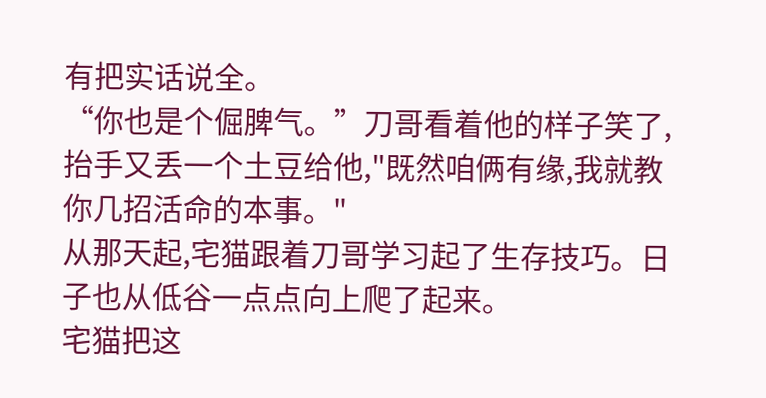有把实话说全。
“你也是个倔脾气。”刀哥看着他的样子笑了,抬手又丢一个土豆给他,"既然咱俩有缘,我就教你几招活命的本事。"
从那天起,宅猫跟着刀哥学习起了生存技巧。日子也从低谷一点点向上爬了起来。
宅猫把这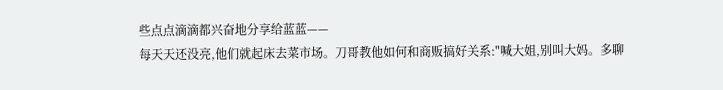些点点滴滴都兴奋地分享给蓝蓝——
每天天还没亮,他们就起床去菜市场。刀哥教他如何和商贩搞好关系:"喊大姐,别叫大妈。多聊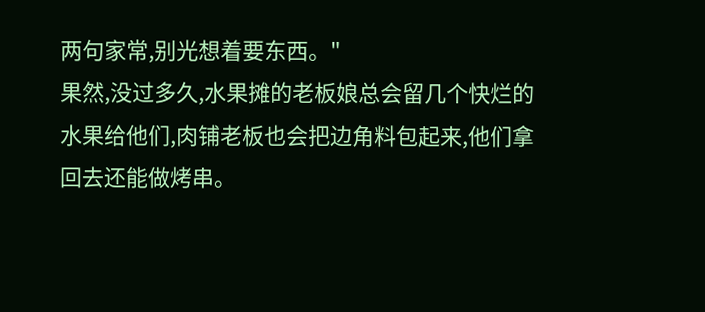两句家常,别光想着要东西。"
果然,没过多久,水果摊的老板娘总会留几个快烂的水果给他们,肉铺老板也会把边角料包起来,他们拿回去还能做烤串。